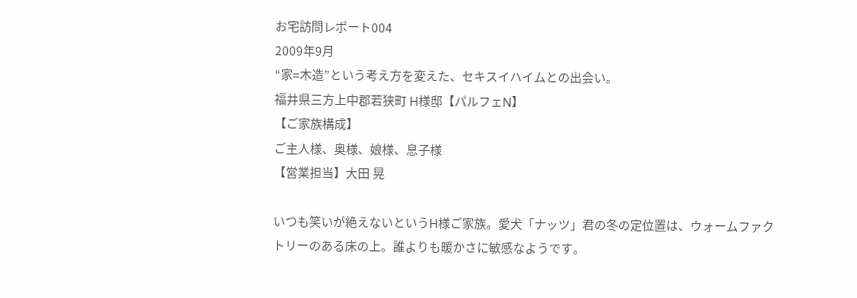お宅訪問レポート004
2009年9月
“家=木造”という考え方を変えた、セキスイハイムとの出会い。
福井県三方上中郡若狭町 H様邸【パルフェN】
【ご家族構成】
ご主人様、奥様、娘様、息子様
【営業担当】大田 晃

いつも笑いが絶えないというH様ご家族。愛犬「ナッツ」君の冬の定位置は、ウォームファクトリーのある床の上。誰よりも暖かさに敏感なようです。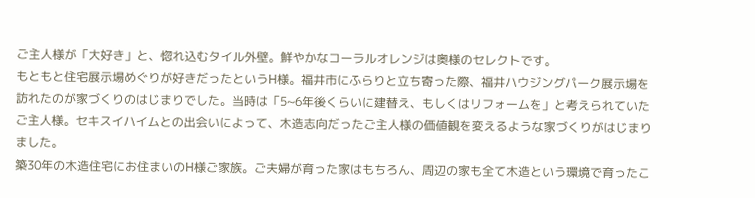ご主人様が「大好き」と、惚れ込むタイル外壁。鮮やかなコーラルオレンジは奥様のセレクトです。
もともと住宅展示場めぐりが好きだったというH様。福井市にふらりと立ち寄った際、福井ハウジングパーク展示場を訪れたのが家づくりのはじまりでした。当時は「5~6年後くらいに建替え、もしくはリフォームを」と考えられていたご主人様。セキスイハイムとの出会いによって、木造志向だったご主人様の価値観を変えるような家づくりがはじまりました。
築30年の木造住宅にお住まいのH様ご家族。ご夫婦が育った家はもちろん、周辺の家も全て木造という環境で育ったこ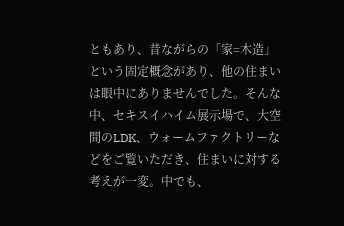ともあり、昔ながらの「家=木造」という固定概念があり、他の住まいは眼中にありませんでした。そんな中、セキスイハイム展示場で、大空間のLDK、ウォームファクトリーなどをご覧いただき、住まいに対する考えが一変。中でも、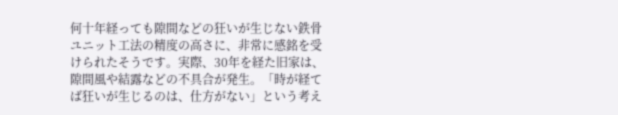何十年経っても隙間などの狂いが生じない鉄骨ユニット工法の精度の高さに、非常に感銘を受けられたそうです。実際、30年を経た旧家は、隙間風や結露などの不具合が発生。「時が経てば狂いが生じるのは、仕方がない」という考え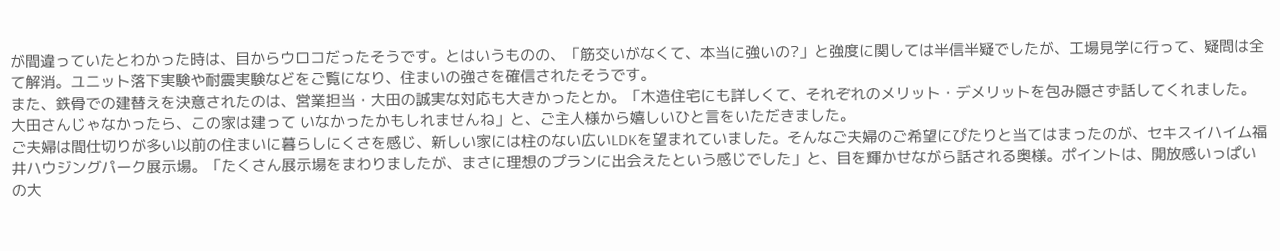が間違っていたとわかった時は、目からウロコだったそうです。とはいうものの、「筋交いがなくて、本当に強いの?」と強度に関しては半信半疑でしたが、工場見学に行って、疑問は全て解消。ユニット落下実験や耐震実験などをご覧になり、住まいの強さを確信されたそうです。
また、鉄骨での建替えを決意されたのは、営業担当・大田の誠実な対応も大きかったとか。「木造住宅にも詳しくて、それぞれのメリット・デメリットを包み隠さず話してくれました。大田さんじゃなかったら、この家は建って いなかったかもしれませんね」と、ご主人様から嬉しいひと言をいただきました。
ご夫婦は間仕切りが多い以前の住まいに暮らしにくさを感じ、新しい家には柱のない広いLDKを望まれていました。そんなご夫婦のご希望にぴたりと当てはまったのが、セキスイハイム福井ハウジングパーク展示場。「たくさん展示場をまわりましたが、まさに理想のプランに出会えたという感じでした」と、目を輝かせながら話される奥様。ポイントは、開放感いっぱいの大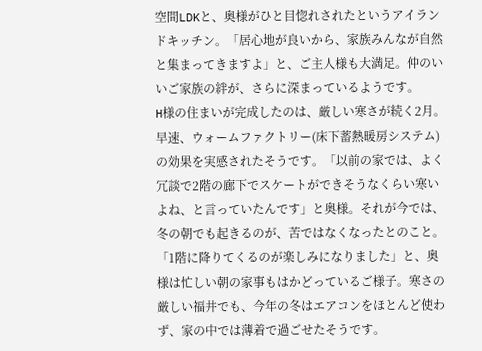空間LDKと、奥様がひと目惚れされたというアイランドキッチン。「居心地が良いから、家族みんなが自然と集まってきますよ」と、ご主人様も大満足。仲のいいご家族の絆が、さらに深まっているようです。
H様の住まいが完成したのは、厳しい寒さが続く2月。早速、ウォームファクトリー(床下蓄熱暖房システム)の効果を実感されたそうです。「以前の家では、よく冗談で2階の廊下でスケートができそうなくらい寒いよね、と言っていたんです」と奥様。それが今では、冬の朝でも起きるのが、苦ではなくなったとのこと。「1階に降りてくるのが楽しみになりました」と、奥様は忙しい朝の家事もはかどっているご様子。寒さの厳しい福井でも、今年の冬はエアコンをほとんど使わず、家の中では薄着で過ごせたそうです。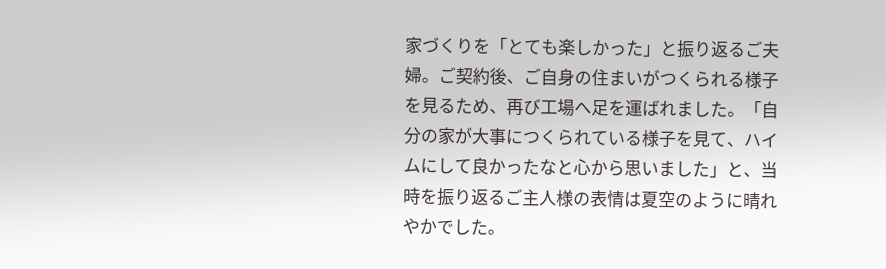家づくりを「とても楽しかった」と振り返るご夫婦。ご契約後、ご自身の住まいがつくられる様子を見るため、再び工場へ足を運ばれました。「自分の家が大事につくられている様子を見て、ハイムにして良かったなと心から思いました」と、当時を振り返るご主人様の表情は夏空のように晴れやかでした。